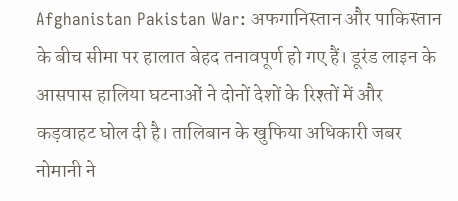Afghanistan Pakistan War: अफगानिस्तान और पाकिस्तान के बीच सीमा पर हालात बेहद तनावपूर्ण हो गए हैं। डूरंड लाइन के आसपास हालिया घटनाओं ने दोनों देशों के रिश्तों में और कड़वाहट घोल दी है। तालिबान के खुफिया अधिकारी जबर नोमानी ने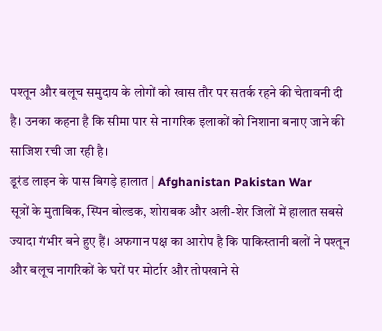पश्तून और बलूच समुदाय के लोगों को खास तौर पर सतर्क रहने की चेतावनी दी है। उनका कहना है कि सीमा पार से नागरिक इलाकों को निशाना बनाए जाने की साजिश रची जा रही है।
डूरंड लाइन के पास बिगड़े हालात | Afghanistan Pakistan War
सूत्रों के मुताबिक, स्पिन बोल्डक, शोराबक और अली-शेर जिलों में हालात सबसे ज्यादा गंभीर बने हुए हैं। अफगान पक्ष का आरोप है कि पाकिस्तानी बलों ने पश्तून और बलूच नागरिकों के घरों पर मोर्टार और तोपखाने से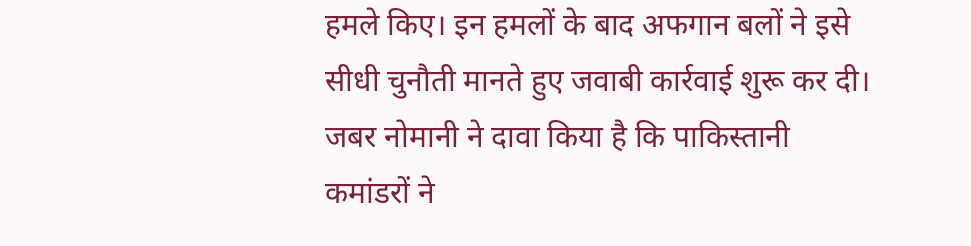हमले किए। इन हमलों के बाद अफगान बलों ने इसे सीधी चुनौती मानते हुए जवाबी कार्रवाई शुरू कर दी।
जबर नोमानी ने दावा किया है कि पाकिस्तानी कमांडरों ने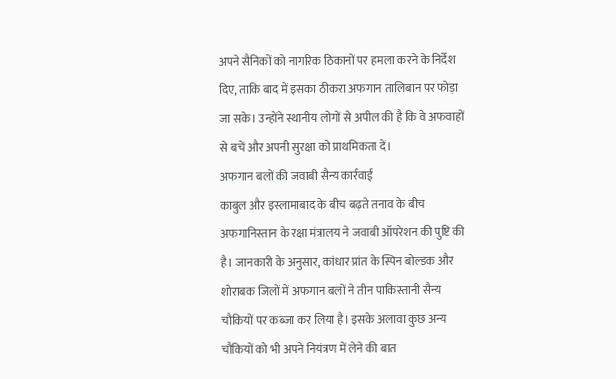अपने सैनिकों को नागरिक ठिकानों पर हमला करने के निर्देश दिए, ताकि बाद में इसका ठीकरा अफगान तालिबान पर फोड़ा जा सके। उन्होंने स्थानीय लोगों से अपील की है कि वे अफवाहों से बचें और अपनी सुरक्षा को प्राथमिकता दें।
अफगान बलों की जवाबी सैन्य कार्रवाई
काबुल और इस्लामाबाद के बीच बढ़ते तनाव के बीच अफगानिस्तान के रक्षा मंत्रालय ने जवाबी ऑपरेशन की पुष्टि की है। जानकारी के अनुसार, कांधार प्रांत के स्पिन बोल्डक और शोराबक जिलों में अफगान बलों ने तीन पाकिस्तानी सैन्य चौकियों पर कब्जा कर लिया है। इसके अलावा कुछ अन्य चौकियों को भी अपने नियंत्रण में लेने की बात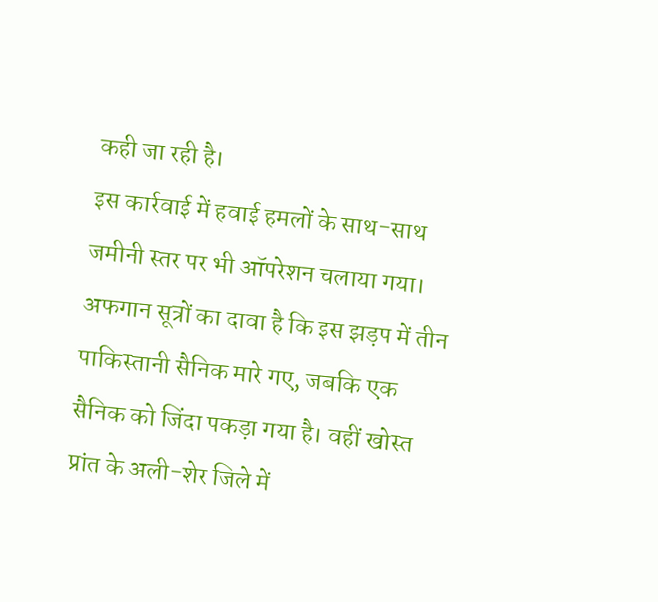कही जा रही है।
इस कार्रवाई में हवाई हमलों के साथ-साथ जमीनी स्तर पर भी ऑपरेशन चलाया गया। अफगान सूत्रों का दावा है कि इस झड़प में तीन पाकिस्तानी सैनिक मारे गए, जबकि एक सैनिक को जिंदा पकड़ा गया है। वहीं खोस्त प्रांत के अली-शेर जिले में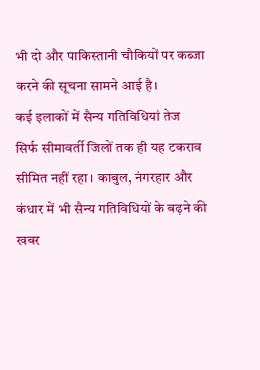भी दो और पाकिस्तानी चौकियों पर कब्जा करने की सूचना सामने आई है।
कई इलाकों में सैन्य गतिविधियां तेज
सिर्फ सीमावर्ती जिलों तक ही यह टकराव सीमित नहीं रहा। काबुल, नंगरहार और कंधार में भी सैन्य गतिविधियों के बढ़ने की खबर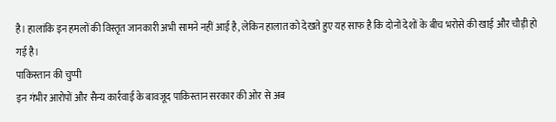है। हालांकि इन हमलों की विस्तृत जानकारी अभी सामने नहीं आई है, लेकिन हालात को देखते हुए यह साफ है कि दोनों देशों के बीच भरोसे की खाई और चौड़ी हो गई है।
पाकिस्तान की चुप्पी
इन गंभीर आरोपों और सैन्य कार्रवाई के बावजूद पाकिस्तान सरकार की ओर से अब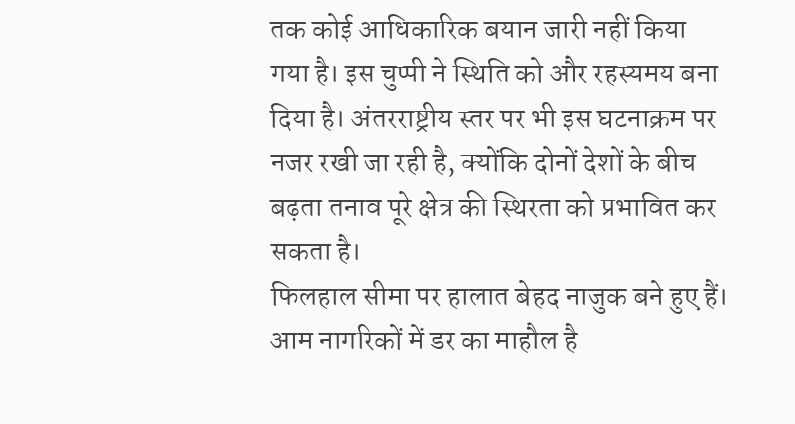तक कोई आधिकारिक बयान जारी नहीं किया गया है। इस चुप्पी ने स्थिति को और रहस्यमय बना दिया है। अंतरराष्ट्रीय स्तर पर भी इस घटनाक्रम पर नजर रखी जा रही है, क्योंकि दोनों देशों के बीच बढ़ता तनाव पूरे क्षेत्र की स्थिरता को प्रभावित कर सकता है।
फिलहाल सीमा पर हालात बेहद नाजुक बने हुए हैं। आम नागरिकों में डर का माहौल है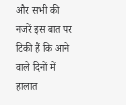और सभी की नजरें इस बात पर टिकी हैं कि आने वाले दिनों में हालात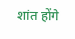शांत होंगे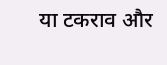या टकराव और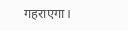गहराएगा।